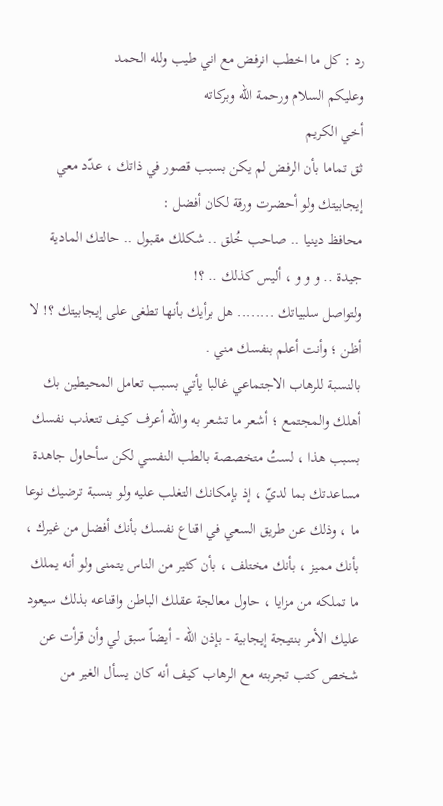رد : كل ما اخطب انرفض مع اني طيب ولله الحمد
وعليكم السلام ورحمة الله وبركاته
أخي الكريم
ثق تماما بأن الرفض لم يكن بسبب قصور في ذاتك ، عدّد معي إيجابيتك ولو أحضرت ورقة لكان أفضل :
محافظ دينيا .. صاحب خُلق .. شكلك مقبول .. حالتك المادية جيدة .. و و و ، أليس كذلك .. ؟!
ولتواصل سلبياتك ........ هل برأيك بأنها تطغى على إيجابيتك ؟! لا أظن ؛ وأنت أعلم بنفسك مني .
بالنسبة للرهاب الاجتماعي غالبا يأتي بسبب تعامل المحيطين بك أهلك والمجتمع ؛ أشعر ما تشعر به والله أعرف كيف تتعذب نفسك بسبب هذا ، لستُ متخصصة بالطب النفسي لكن سأحاول جاهدة مساعدتك بما لديّ ، إذ بإمكانك التغلب عليه ولو بنسبة ترضيك نوعا ما ، وذلك عن طريق السعي في اقناع نفسك بأنك أفضل من غيرك ، بأنك مميز ، بأنك مختلف ، بأن كثير من الناس يتمنى ولو أنه يملك ما تملكه من مزايا ، حاول معالجة عقلك الباطن واقناعه بذلك سيعود عليك الأمر بنتيجة إيجابية - بإذن الله - أيضاً سبق لي وأن قرأت عن شخص كتب تجربته مع الرهاب كيف أنه كان يسأل الغير من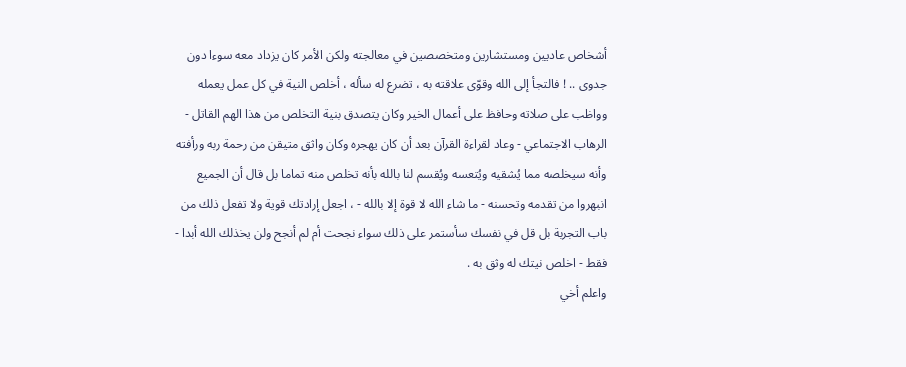أشخاص عاديين ومستشارين ومتخصصين في معالجته ولكن الأمر كان يزداد معه سوءا دون جدوى .. ! فالتجأ إلى الله وقوّى علاقته به ، تضرع له سأله ، أخلص النية في كل عمل يعمله وواظب على صلاته وحافظ على أعمال الخير وكان يتصدق بنية التخلص من هذا الهم القاتل - الرهاب الاجتماعي - وعاد لقراءة القرآن بعد أن كان يهجره وكان واثق متيقن من رحمة ربه ورأفته وأنه سيخلصه مما يُشقيه ويُتعسه ويُقسم لنا بالله بأنه تخلص منه تماما بل قال أن الجميع انبهروا من تقدمه وتحسنه - ما شاء الله لا قوة إلا بالله - ، اجعل إرادتك قوية ولا تفعل ذلك من باب التجربة بل قل في نفسك سأستمر على ذلك سواء نجحت أم لم أنجح ولن يخذلك الله أبدا - فقط - اخلص نيتك له وثق به .
واعلم أخي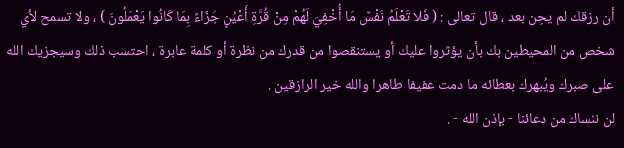أن رزقك لم يحِن بعد ، قال تعالى : ( فَلا تَعْلَمُ نَفْسٌ مَا أُخْفِيَ لَهُمْ مِنْ قُرَّةِ أَعْيُنٍ جَزَاءً بِمَا كَانُوا يَعْمَلُونَ ) ، ولا تسمح لأي شخص من المحيطين بك بأن يؤثروا عليك أو يستنقصوا من قدرك من نظرة أو كلمة عابرة ، احتسب ذلك وسيجزيك الله على صبرك ويُبهرك بعطائه ما دمت عفيفا طاهرا والله خير الرازقين .
لن ننساك من دعائنا - بإذن الله - .